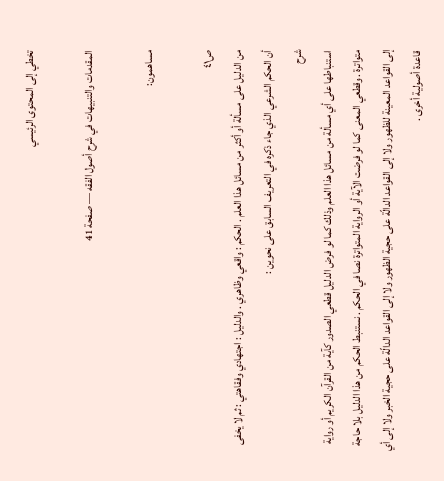تخطي إلى المحتوى الرئيسي

المقدمات والتنبيهات في شرح أصول الفقه — صفحة 41

مساهمون:

ص٤١
من الدليل على مسألة أو أكثر من مسائل هذا العلم . الحكم : واقعي وظاهري . والدليل : اجتهادي وفقاهتي : ثم لا يخفى أن الحكم الشرعي الذي جاء ذكره في التعريف السابق على نحوين :
شرح
استنباطها على أي مسألة من مسائل هذا العلم وذلك كما لو فرض الدليل قطعي الصدور كآية من القرآن الكريم أو رواية متواترة . وقطعي المعنى كما لو فرضت الآية أو الرواية المتواترة نصا في الحكم . نستنبط الحكم من هذا الدليل بلا حاجة إلى القواعد المعينة للظهور ولا إلى القواعد الدالّة على حجية الظهور ولا إلى القواعد الدالّة على حجية الخبر ولا إلى أي قاعدة أصولية أخرى .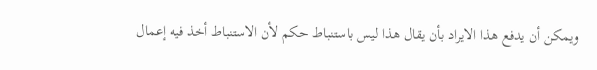ويمكن أن يدفع هذا الايراد بأن يقال هذا ليس باستنباط حكم لأن الاستنباط أخذ فيه إعمال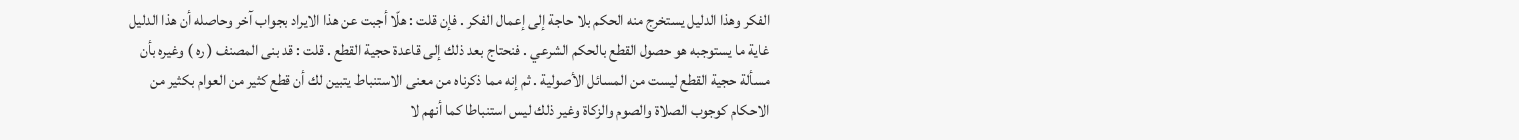الفكر وهذا الدليل يستخرج منه الحكم بلا حاجة إلى إعمال الفكر . فإن قلت : هلّا أجبت عن هذا الايراد بجواب آخر وحاصله أن هذا الدليل غاية ما يستوجبه هو حصول القطع بالحكم الشرعي . فنحتاج بعد ذلك إلى قاعدة حجية القطع . قلت : قد بنى المصنف ( ره ) وغيره بأن مسألة حجية القطع ليست من المسائل الأصولية . ثم إنه مما ذكرناه من معنى الاستنباط يتبين لك أن قطع كثير من العوام بكثير من الاحكام كوجوب الصلاة والصوم والزكاة وغير ذلك ليس استنباطا كما أنهم لا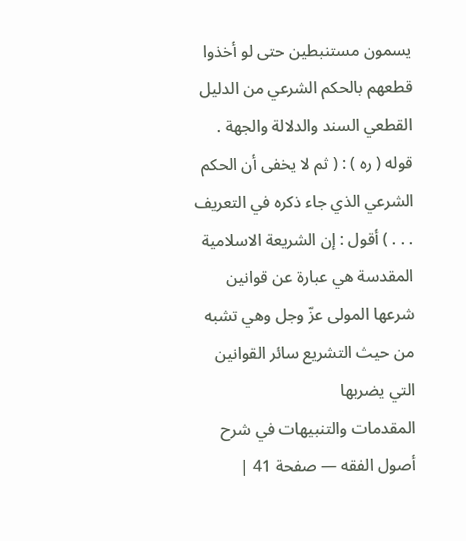يسمون مستنبطين حتى لو أخذوا قطعهم بالحكم الشرعي من الدليل القطعي السند والدلالة والجهة . قوله ( ره ) : ( ثم لا يخفى أن الحكم الشرعي الذي جاء ذكره في التعريف . . . ) أقول : إن الشريعة الاسلامية المقدسة هي عبارة عن قوانين شرعها المولى عزّ وجل وهي تشبه من حيث التشريع سائر القوانين التي يضربها
المقدمات والتنبيهات في شرح أصول الفقه — صفحة 41 |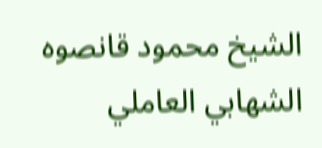الشيخ محمود قانصوه الشهابي العاملي